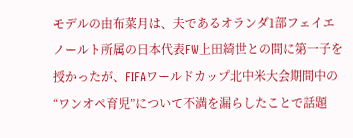モデルの由布菜月は、夫であるオランダ1部フェイエノールト所属の日本代表FW上田綺世との間に第一子を授かったが、FIFAワールドカップ北中米大会期間中の“ワンオペ育児”について不満を漏らしたことで話題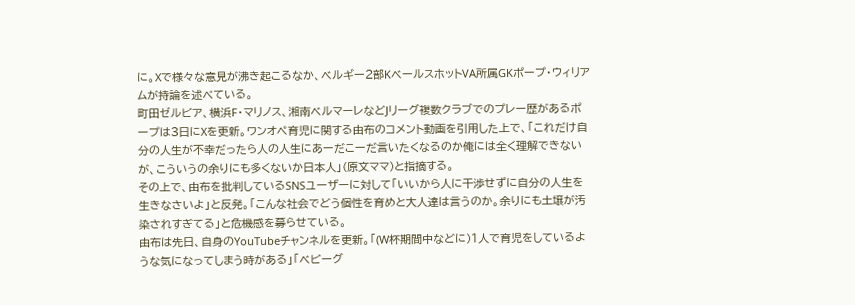に。Xで様々な意見が沸き起こるなか、ベルギー2部KベールスホットVA所属GKポープ・ウィリアムが持論を述べている。
町田ゼルビア、横浜F・マリノス、湘南ベルマーレなどJリーグ複数クラブでのプレー歴があるポープは3日にXを更新。ワンオペ育児に関する由布のコメント動画を引用した上で、「これだけ自分の人生が不幸だったら人の人生にあーだこーだ言いたくなるのか俺には全く理解できないが、こういうの余りにも多くないか日本人」(原文ママ)と指摘する。
その上で、由布を批判しているSNSユーザーに対して「いいから人に干渉せずに自分の人生を生きなさいよ」と反発。「こんな社会でどう個性を育めと大人達は言うのか。余りにも土壌が汚染されすぎてる」と危機感を募らせている。
由布は先日、自身のYouTubeチャンネルを更新。「(W杯期間中などに)1人で育児をしているような気になってしまう時がある」「ベビーグ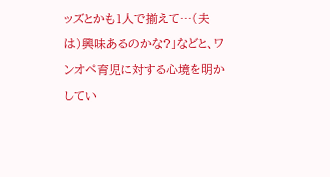ッズとかも1人で揃えて…(夫は)興味あるのかな?」などと、ワンオペ育児に対する心境を明かしてい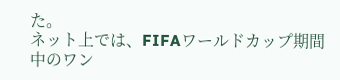た。
ネット上では、FIFAワールドカップ期間中のワン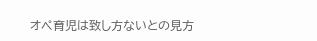オペ育児は致し方ないとの見方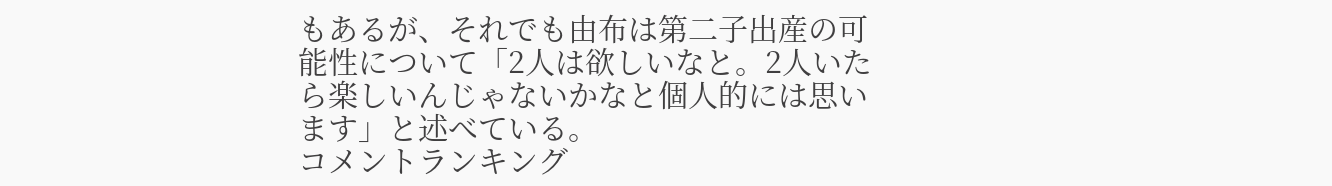もあるが、それでも由布は第二子出産の可能性について「2人は欲しいなと。2人いたら楽しいんじゃないかなと個人的には思います」と述べている。
コメントランキング